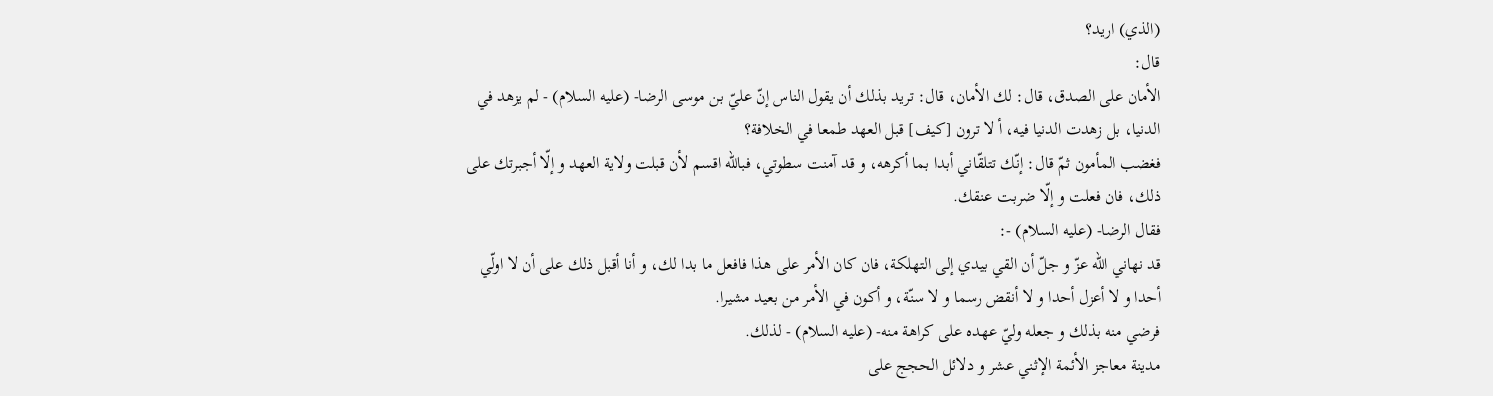(الذي) اريد؟
قال:
الأمان على الصدق، قال: لك الأمان، قال: تريد بذلك أن يقول الناس إنّ عليّ بن موسى الرضا- (عليه السلام) - لم يزهد في الدنيا، بل زهدت الدنيا فيه، أ لا ترون [كيف] قبل العهد طمعا في الخلافة؟
فغضب المأمون ثمّ قال: إنّك تتلقّاني أبدا بما أكرهه، و قد آمنت سطوتي، فباللّه اقسم لأن قبلت ولاية العهد و إلّا أجبرتك على ذلك، فان فعلت و إلّا ضربت عنقك.
فقال الرضا- (عليه السلام) -:
قد نهاني اللّه عزّ و جلّ أن القي بيدي إلى التهلكة، فان كان الأمر على هذا فافعل ما بدا لك، و أنا أقبل ذلك على أن لا اولّي أحدا و لا أعزل أحدا و لا أنقض رسما و لا سنّة، و أكون في الأمر من بعيد مشيرا.
فرضي منه بذلك و جعله وليّ عهده على كراهة منه- (عليه السلام) - لذلك.
مدينة معاجز الأئمة الإثني عشر و دلائل الحجج على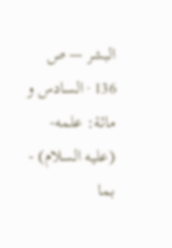البشر — ص 136 · السادس و مائة: علمه- (عليه السلام) - بما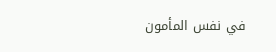في نفس المأمون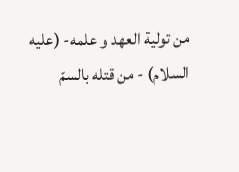من تولية العهد و علمه- (عليه السلام) - من قتله بالسمّ